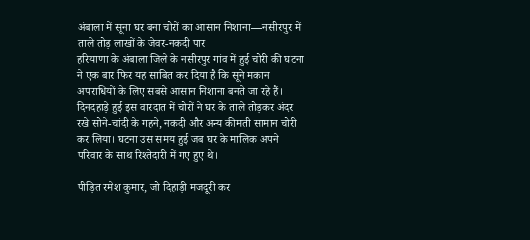अंबाला में सूना घर बना चोरों का आसान निशाना—नसीरपुर में ताले तोड़ लाखों के जेवर-नकदी पार
हरियाणा के अंबाला जिले के नसीरपुर गांव में हुई चोरी की घटना ने एक बार फिर यह साबित कर दिया है कि सूने मकान अपराधियों के लिए सबसे आसान निशाना बनते जा रहे हैं। दिनदहाड़े हुई इस वारदात में चोरों ने घर के ताले तोड़कर अंदर रखे सोने-चांदी के गहने, नकदी और अन्य कीमती सामान चोरी कर लिया। घटना उस समय हुई जब घर के मालिक अपने परिवार के साथ रिश्तेदारी में गए हुए थे।

पीड़ित रमेश कुमार, जो दिहाड़ी मजदूरी कर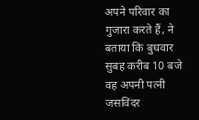अपने परिवार का गुजारा करते हैं, ने बताया कि बुधवार सुबह करीब 10 बजे वह अपनी पत्नी जसविंदर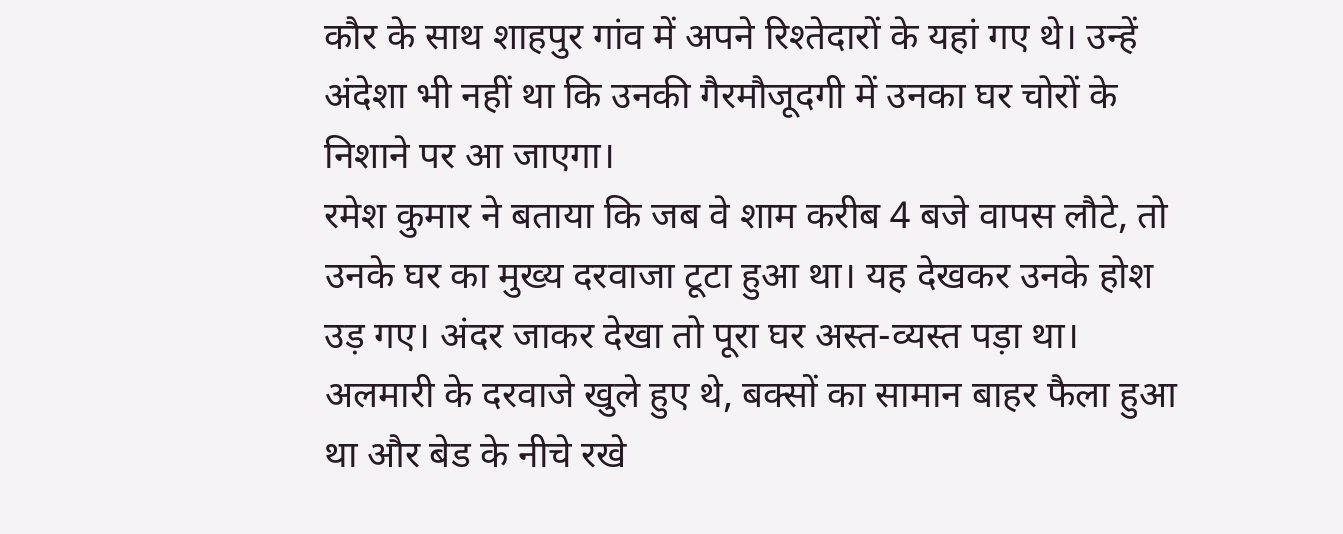कौर के साथ शाहपुर गांव में अपने रिश्तेदारों के यहां गए थे। उन्हें अंदेशा भी नहीं था कि उनकी गैरमौजूदगी में उनका घर चोरों के निशाने पर आ जाएगा।
रमेश कुमार ने बताया कि जब वे शाम करीब 4 बजे वापस लौटे, तो उनके घर का मुख्य दरवाजा टूटा हुआ था। यह देखकर उनके होश उड़ गए। अंदर जाकर देखा तो पूरा घर अस्त-व्यस्त पड़ा था। अलमारी के दरवाजे खुले हुए थे, बक्सों का सामान बाहर फैला हुआ था और बेड के नीचे रखे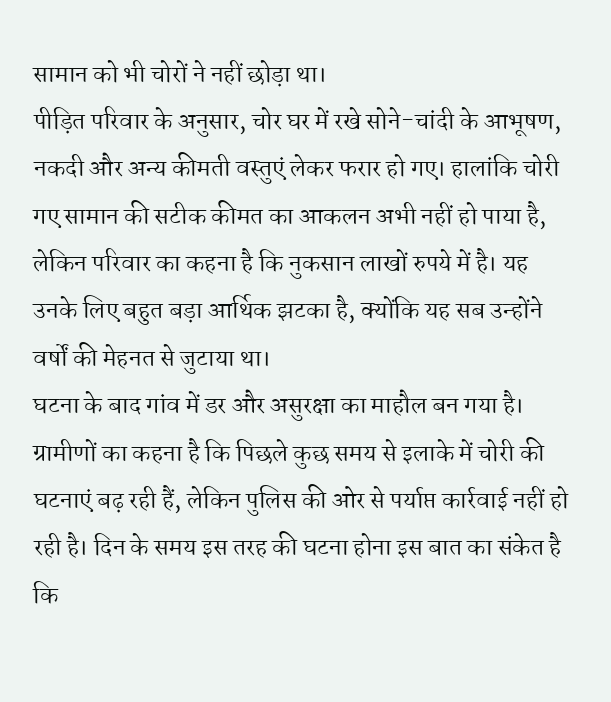सामान को भी चोरों ने नहीं छोड़ा था।
पीड़ित परिवार के अनुसार, चोर घर में रखे सोने-चांदी के आभूषण, नकदी और अन्य कीमती वस्तुएं लेकर फरार हो गए। हालांकि चोरी गए सामान की सटीक कीमत का आकलन अभी नहीं हो पाया है, लेकिन परिवार का कहना है कि नुकसान लाखों रुपये में है। यह उनके लिए बहुत बड़ा आर्थिक झटका है, क्योंकि यह सब उन्होंने वर्षों की मेहनत से जुटाया था।
घटना के बाद गांव में डर और असुरक्षा का माहौल बन गया है। ग्रामीणों का कहना है कि पिछले कुछ समय से इलाके में चोरी की घटनाएं बढ़ रही हैं, लेकिन पुलिस की ओर से पर्याप्त कार्रवाई नहीं हो रही है। दिन के समय इस तरह की घटना होना इस बात का संकेत है कि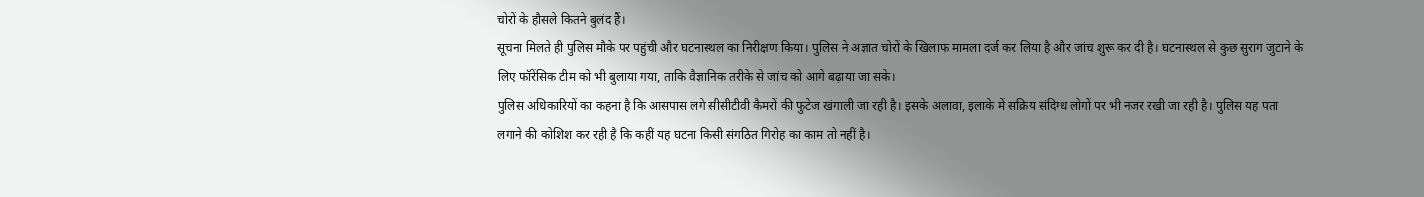चोरों के हौसले कितने बुलंद हैं।
सूचना मिलते ही पुलिस मौके पर पहुंची और घटनास्थल का निरीक्षण किया। पुलिस ने अज्ञात चोरों के खिलाफ मामला दर्ज कर लिया है और जांच शुरू कर दी है। घटनास्थल से कुछ सुराग जुटाने के लिए फॉरेंसिक टीम को भी बुलाया गया, ताकि वैज्ञानिक तरीके से जांच को आगे बढ़ाया जा सके।
पुलिस अधिकारियों का कहना है कि आसपास लगे सीसीटीवी कैमरों की फुटेज खंगाली जा रही है। इसके अलावा, इलाके में सक्रिय संदिग्ध लोगों पर भी नजर रखी जा रही है। पुलिस यह पता लगाने की कोशिश कर रही है कि कहीं यह घटना किसी संगठित गिरोह का काम तो नहीं है।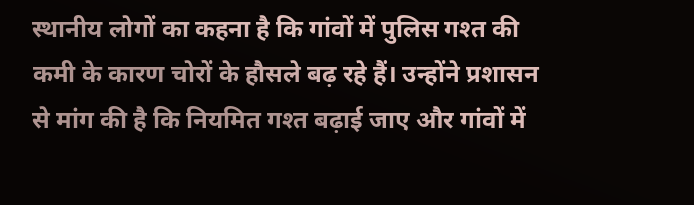स्थानीय लोगों का कहना है कि गांवों में पुलिस गश्त की कमी के कारण चोरों के हौसले बढ़ रहे हैं। उन्होंने प्रशासन से मांग की है कि नियमित गश्त बढ़ाई जाए और गांवों में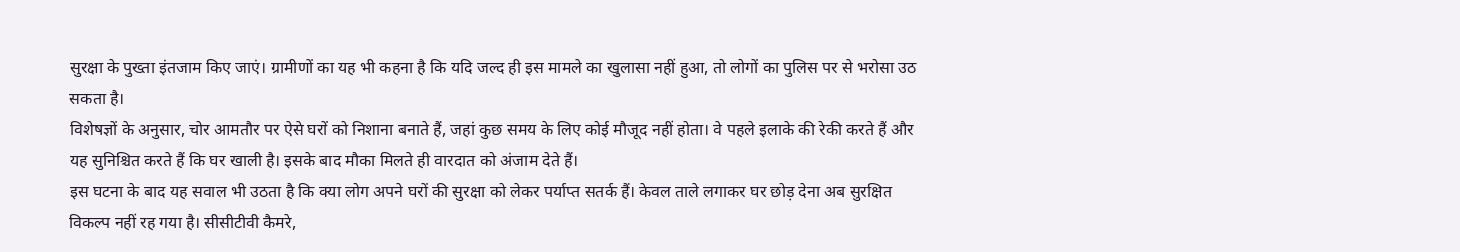सुरक्षा के पुख्ता इंतजाम किए जाएं। ग्रामीणों का यह भी कहना है कि यदि जल्द ही इस मामले का खुलासा नहीं हुआ, तो लोगों का पुलिस पर से भरोसा उठ सकता है।
विशेषज्ञों के अनुसार, चोर आमतौर पर ऐसे घरों को निशाना बनाते हैं, जहां कुछ समय के लिए कोई मौजूद नहीं होता। वे पहले इलाके की रेकी करते हैं और यह सुनिश्चित करते हैं कि घर खाली है। इसके बाद मौका मिलते ही वारदात को अंजाम देते हैं।
इस घटना के बाद यह सवाल भी उठता है कि क्या लोग अपने घरों की सुरक्षा को लेकर पर्याप्त सतर्क हैं। केवल ताले लगाकर घर छोड़ देना अब सुरक्षित विकल्प नहीं रह गया है। सीसीटीवी कैमरे,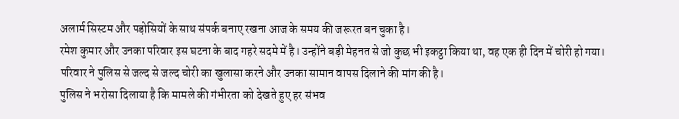अलार्म सिस्टम और पड़ोसियों के साथ संपर्क बनाए रखना आज के समय की जरूरत बन चुका है।
रमेश कुमार और उनका परिवार इस घटना के बाद गहरे सदमे में है। उन्होंने बड़ी मेहनत से जो कुछ भी इकट्ठा किया था, वह एक ही दिन में चोरी हो गया। परिवार ने पुलिस से जल्द से जल्द चोरी का खुलासा करने और उनका सामान वापस दिलाने की मांग की है।
पुलिस ने भरोसा दिलाया है कि मामले की गंभीरता को देखते हुए हर संभव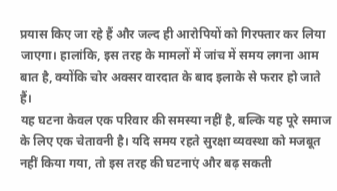प्रयास किए जा रहे हैं और जल्द ही आरोपियों को गिरफ्तार कर लिया जाएगा। हालांकि, इस तरह के मामलों में जांच में समय लगना आम बात है, क्योंकि चोर अक्सर वारदात के बाद इलाके से फरार हो जाते हैं।
यह घटना केवल एक परिवार की समस्या नहीं है, बल्कि यह पूरे समाज के लिए एक चेतावनी है। यदि समय रहते सुरक्षा व्यवस्था को मजबूत नहीं किया गया, तो इस तरह की घटनाएं और बढ़ सकती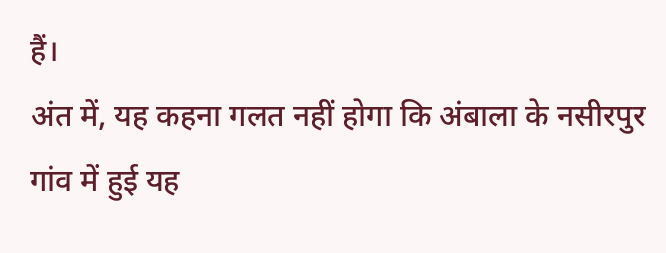हैं।
अंत में, यह कहना गलत नहीं होगा कि अंबाला के नसीरपुर गांव में हुई यह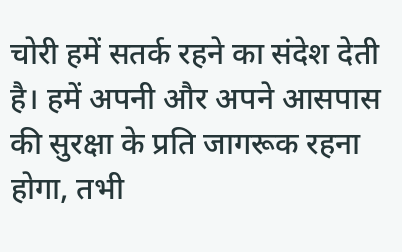चोरी हमें सतर्क रहने का संदेश देती है। हमें अपनी और अपने आसपास की सुरक्षा के प्रति जागरूक रहना होगा, तभी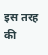इस तरह की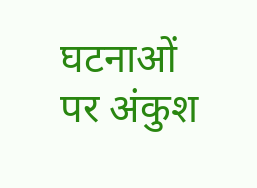घटनाओं पर अंकुश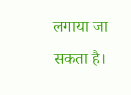लगाया जा सकता है।